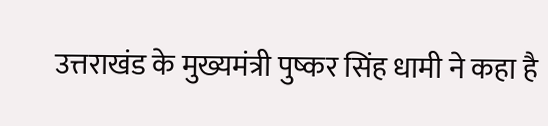उत्तराखंड के मुख्यमंत्री पुष्कर सिंह धामी ने कहा है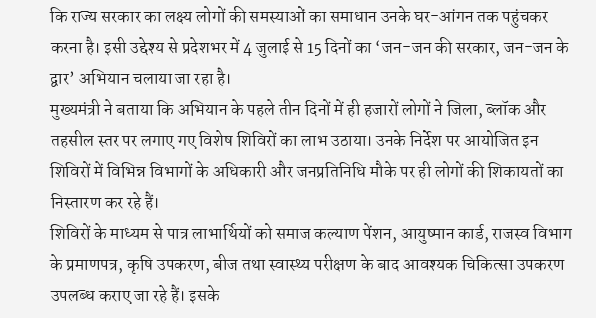कि राज्य सरकार का लक्ष्य लोगों की समस्याओं का समाधान उनके घर-आंगन तक पहुंचकर करना है। इसी उद्देश्य से प्रदेशभर में 4 जुलाई से 15 दिनों का ‘जन-जन की सरकार, जन-जन के द्वार’ अभियान चलाया जा रहा है।
मुख्यमंत्री ने बताया कि अभियान के पहले तीन दिनों में ही हजारों लोगों ने जिला, ब्लॉक और तहसील स्तर पर लगाए गए विशेष शिविरों का लाभ उठाया। उनके निर्देश पर आयोजित इन शिविरों में विभिन्न विभागों के अधिकारी और जनप्रतिनिधि मौके पर ही लोगों की शिकायतों का निस्तारण कर रहे हैं।
शिविरों के माध्यम से पात्र लाभार्थियों को समाज कल्याण पेंशन, आयुष्मान कार्ड, राजस्व विभाग के प्रमाणपत्र, कृषि उपकरण, बीज तथा स्वास्थ्य परीक्षण के बाद आवश्यक चिकित्सा उपकरण उपलब्ध कराए जा रहे हैं। इसके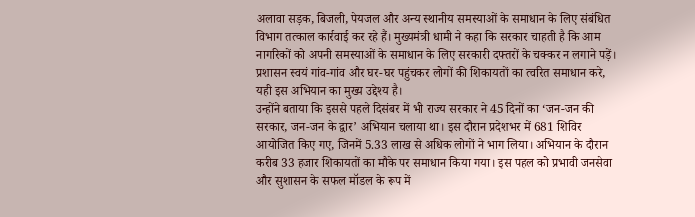अलावा सड़क, बिजली, पेयजल और अन्य स्थानीय समस्याओं के समाधान के लिए संबंधित विभाग तत्काल कार्रवाई कर रहे हैं। मुख्यमंत्री धामी ने कहा कि सरकार चाहती है कि आम नागरिकों को अपनी समस्याओं के समाधान के लिए सरकारी दफ्तरों के चक्कर न लगाने पड़ें। प्रशासन स्वयं गांव-गांव और घर-घर पहुंचकर लोगों की शिकायतों का त्वरित समाधान करे, यही इस अभियान का मुख्य उद्देश्य है।
उन्होंने बताया कि इससे पहले दिसंबर में भी राज्य सरकार ने 45 दिनों का ‘जन-जन की सरकार, जन-जन के द्वार’ अभियान चलाया था। इस दौरान प्रदेशभर में 681 शिविर आयोजित किए गए, जिनमें 5.33 लाख से अधिक लोगों ने भाग लिया। अभियान के दौरान करीब 33 हजार शिकायतों का मौके पर समाधान किया गया। इस पहल को प्रभावी जनसेवा और सुशासन के सफल मॉडल के रूप में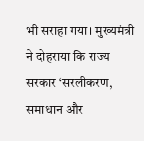भी सराहा गया। मुख्यमंत्री ने दोहराया कि राज्य सरकार ‘सरलीकरण, समाधान और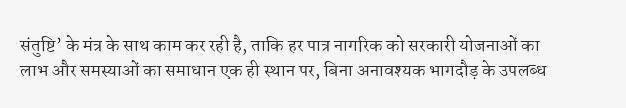संतुष्टि’ के मंत्र के साथ काम कर रही है, ताकि हर पात्र नागरिक को सरकारी योजनाओं का लाभ और समस्याओं का समाधान एक ही स्थान पर, बिना अनावश्यक भागदौड़ के उपलब्ध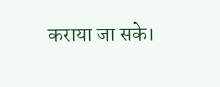कराया जा सके।